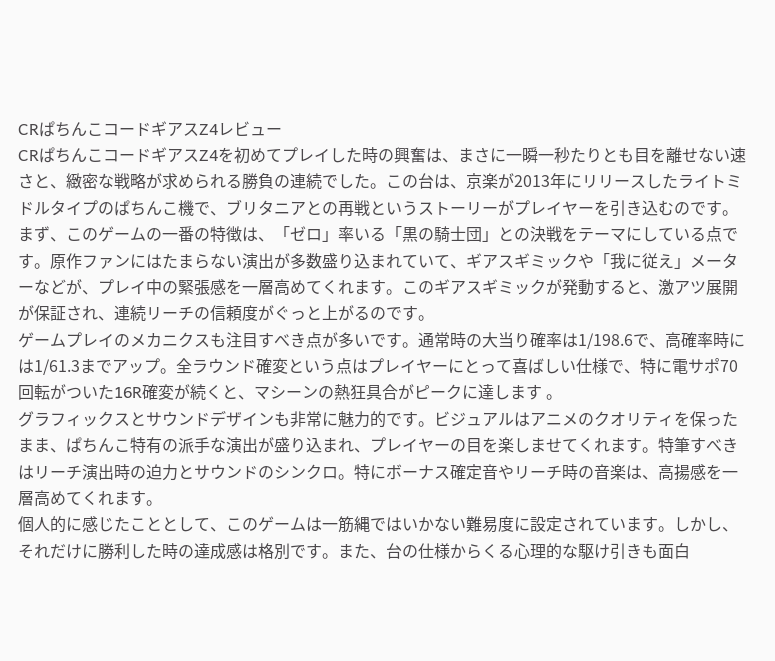CRぱちんこコードギアスZ4レビュー
CRぱちんこコードギアスZ4を初めてプレイした時の興奮は、まさに一瞬一秒たりとも目を離せない速さと、緻密な戦略が求められる勝負の連続でした。この台は、京楽が2013年にリリースしたライトミドルタイプのぱちんこ機で、ブリタニアとの再戦というストーリーがプレイヤーを引き込むのです。
まず、このゲームの一番の特徴は、「ゼロ」率いる「黒の騎士団」との決戦をテーマにしている点です。原作ファンにはたまらない演出が多数盛り込まれていて、ギアスギミックや「我に従え」メーターなどが、プレイ中の緊張感を一層高めてくれます。このギアスギミックが発動すると、激アツ展開が保証され、連続リーチの信頼度がぐっと上がるのです。
ゲームプレイのメカニクスも注目すべき点が多いです。通常時の大当り確率は1/198.6で、高確率時には1/61.3までアップ。全ラウンド確変という点はプレイヤーにとって喜ばしい仕様で、特に電サポ70回転がついた16R確変が続くと、マシーンの熱狂具合がピークに達します 。
グラフィックスとサウンドデザインも非常に魅力的です。ビジュアルはアニメのクオリティを保ったまま、ぱちんこ特有の派手な演出が盛り込まれ、プレイヤーの目を楽しませてくれます。特筆すべきはリーチ演出時の迫力とサウンドのシンクロ。特にボーナス確定音やリーチ時の音楽は、高揚感を一層高めてくれます。
個人的に感じたこととして、このゲームは一筋縄ではいかない難易度に設定されています。しかし、それだけに勝利した時の達成感は格別です。また、台の仕様からくる心理的な駆け引きも面白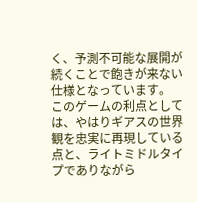く、予測不可能な展開が続くことで飽きが来ない仕様となっています。
このゲームの利点としては、やはりギアスの世界観を忠実に再現している点と、ライトミドルタイプでありながら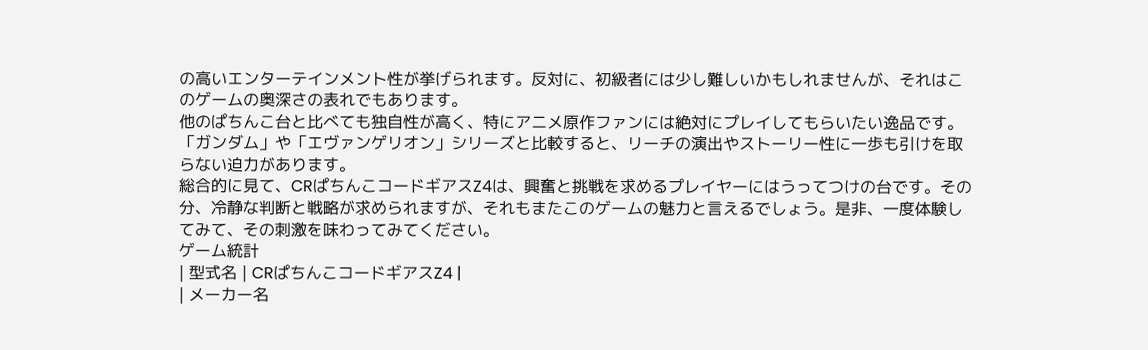の高いエンターテインメント性が挙げられます。反対に、初級者には少し難しいかもしれませんが、それはこのゲームの奥深さの表れでもあります。
他のぱちんこ台と比べても独自性が高く、特にアニメ原作ファンには絶対にプレイしてもらいたい逸品です。「ガンダム」や「エヴァンゲリオン」シリーズと比較すると、リーチの演出やストーリー性に一歩も引けを取らない迫力があります。
総合的に見て、CRぱちんこコードギアスZ4は、興奮と挑戦を求めるプレイヤーにはうってつけの台です。その分、冷静な判断と戦略が求められますが、それもまたこのゲームの魅力と言えるでしょう。是非、一度体験してみて、その刺激を味わってみてください。
ゲーム統計
| 型式名 | CRぱちんこコードギアスZ4 |
| メーカー名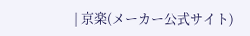| 京楽(メーカー公式サイト)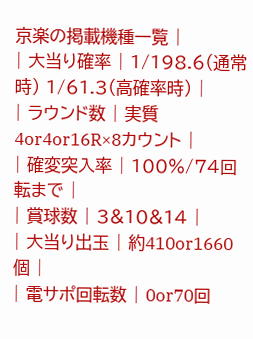京楽の掲載機種一覧 |
| 大当り確率 | 1/198.6(通常時) 1/61.3(高確率時) |
| ラウンド数 | 実質4or4or16R×8カウント |
| 確変突入率 | 100%/74回転まで |
| 賞球数 | 3&10&14 |
| 大当り出玉 | 約410or1660個 |
| 電サポ回転数 | 0or70回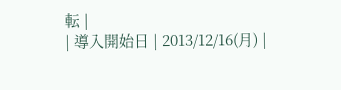転 |
| 導入開始日 | 2013/12/16(月) |